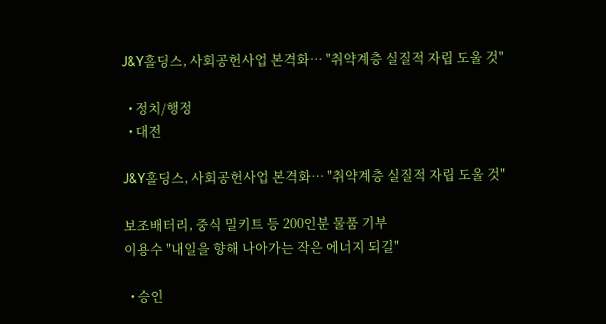J&Y홀딩스, 사회공헌사업 본격화… "취약계층 실질적 자립 도울 것"

  • 정치/행정
  • 대전

J&Y홀딩스, 사회공헌사업 본격화… "취약계층 실질적 자립 도울 것"

보조배터리, 중식 밀키트 등 200인분 물품 기부
이용수 "내일을 향해 나아가는 작은 에너지 되길"

  • 승인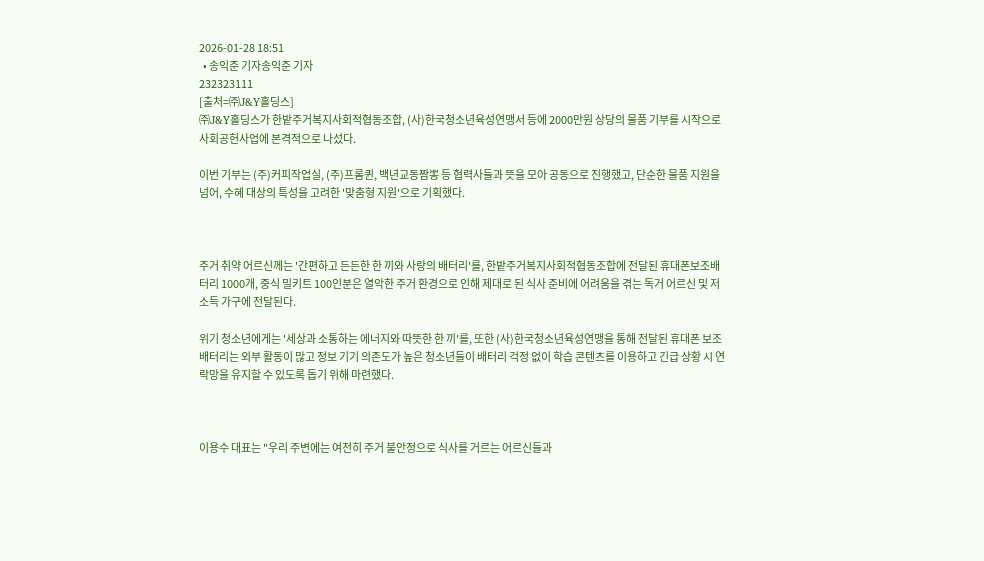2026-01-28 18:51
  • 송익준 기자송익준 기자
232323111
[출처=㈜J&Y홀딩스]
㈜J&Y홀딩스가 한밭주거복지사회적협동조합, (사)한국청소년육성연맹서 등에 2000만원 상당의 물품 기부를 시작으로 사회공헌사업에 본격적으로 나섰다.

이번 기부는 (주)커피작업실, (주)프롬퀸, 백년교동짬뽕 등 협력사들과 뜻을 모아 공동으로 진행했고, 단순한 물품 지원을 넘어, 수혜 대상의 특성을 고려한 '맞춤형 지원'으로 기획했다.



주거 취약 어르신께는 '간편하고 든든한 한 끼와 사랑의 배터리'를, 한밭주거복지사회적협동조합에 전달된 휴대폰보조배터리 1000개, 중식 밀키트 100인분은 열악한 주거 환경으로 인해 제대로 된 식사 준비에 어려움을 겪는 독거 어르신 및 저소득 가구에 전달된다.

위기 청소년에게는 '세상과 소통하는 에너지와 따뜻한 한 끼'를, 또한 (사)한국청소년육성연맹을 통해 전달된 휴대폰 보조배터리는 외부 활동이 많고 정보 기기 의존도가 높은 청소년들이 배터리 걱정 없이 학습 콘텐츠를 이용하고 긴급 상황 시 연락망을 유지할 수 있도록 돕기 위해 마련했다.



이용수 대표는 "우리 주변에는 여전히 주거 불안정으로 식사를 거르는 어르신들과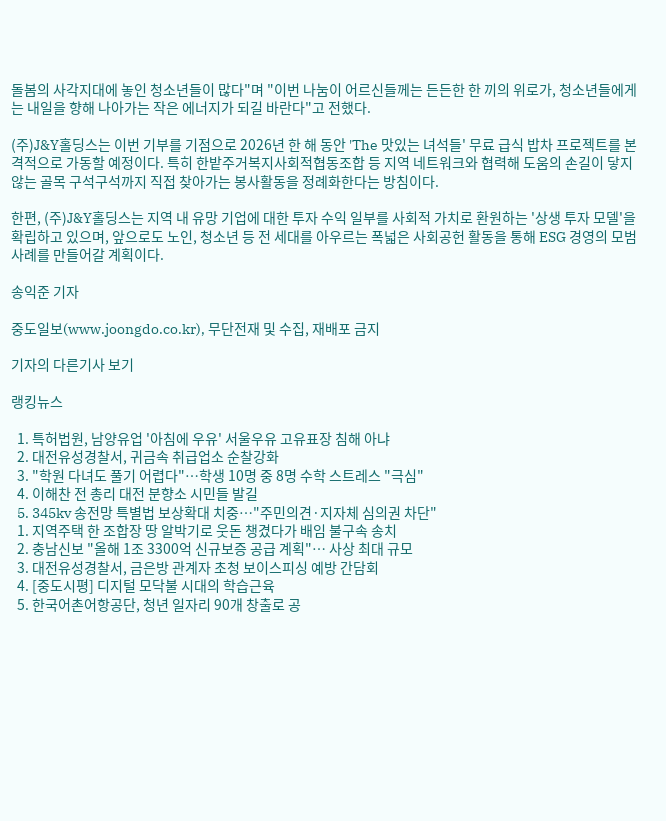돌봄의 사각지대에 놓인 청소년들이 많다"며 "이번 나눔이 어르신들께는 든든한 한 끼의 위로가, 청소년들에게는 내일을 향해 나아가는 작은 에너지가 되길 바란다"고 전했다.

(주)J&Y홀딩스는 이번 기부를 기점으로 2026년 한 해 동안 'The 맛있는 녀석들' 무료 급식 밥차 프로젝트를 본격적으로 가동할 예정이다. 특히 한밭주거복지사회적협동조합 등 지역 네트워크와 협력해 도움의 손길이 닿지 않는 골목 구석구석까지 직접 찾아가는 봉사활동을 정례화한다는 방침이다.

한편, (주)J&Y홀딩스는 지역 내 유망 기업에 대한 투자 수익 일부를 사회적 가치로 환원하는 '상생 투자 모델'을 확립하고 있으며, 앞으로도 노인, 청소년 등 전 세대를 아우르는 폭넓은 사회공헌 활동을 통해 ESG 경영의 모범 사례를 만들어갈 계획이다.

송익준 기자

중도일보(www.joongdo.co.kr), 무단전재 및 수집, 재배포 금지

기자의 다른기사 보기

랭킹뉴스

  1. 특허법원, 남양유업 '아침에 우유' 서울우유 고유표장 침해 아냐
  2. 대전유성경찰서, 귀금속 취급업소 순찰강화
  3. "학원 다녀도 풀기 어렵다"…학생 10명 중 8명 수학 스트레스 "극심"
  4. 이해찬 전 총리 대전 분향소 시민들 발길
  5. 345kv 송전망 특별법 보상확대 치중…"주민의견·지자체 심의권 차단"
  1. 지역주택 한 조합장 땅 알박기로 웃돈 챙겼다가 배임 불구속 송치
  2. 충남신보 "올해 1조 3300억 신규보증 공급 계획"… 사상 최대 규모
  3. 대전유성경찰서, 금은방 관계자 초청 보이스피싱 예방 간담회
  4. [중도시평] 디지털 모닥불 시대의 학습근육
  5. 한국어촌어항공단, 청년 일자리 90개 창출로 공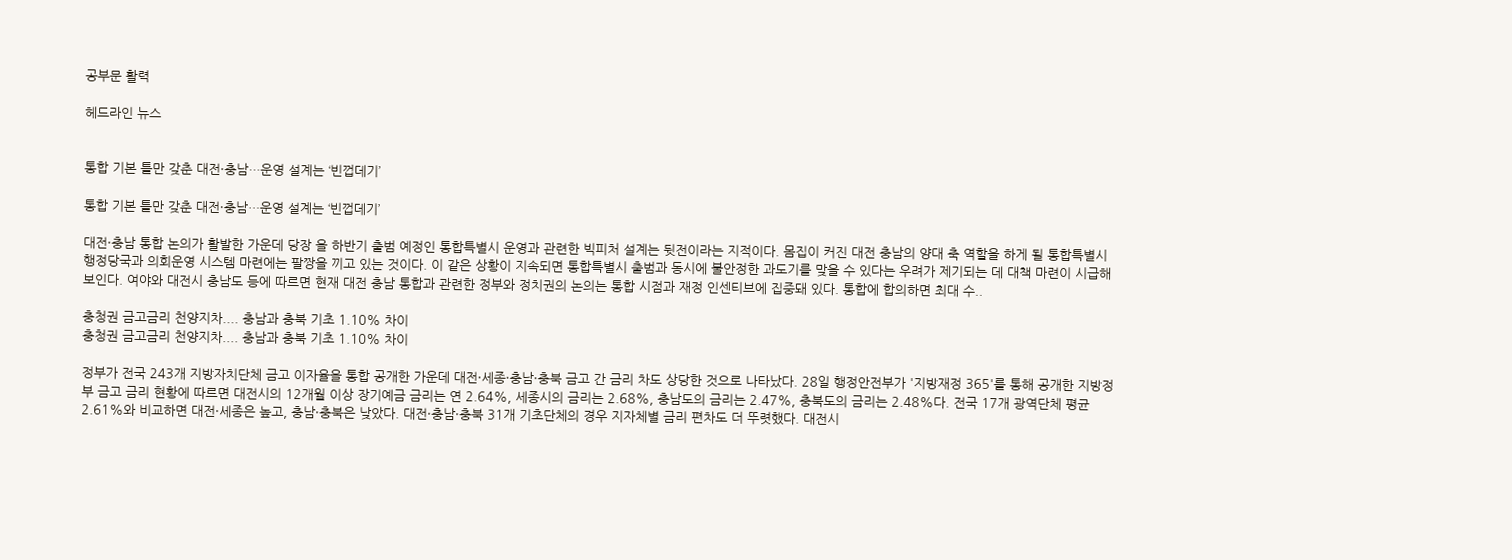공부문 활력

헤드라인 뉴스


통합 기본 틀만 갖춘 대전·충남…운영 설계는 ‘빈껍데기’

통합 기본 틀만 갖춘 대전·충남…운영 설계는 ‘빈껍데기’

대전·충남 통합 논의가 활발한 가운데 당장 올 하반기 출범 예정인 통합특별시 운영과 관련한 빅피처 설계는 뒷전이라는 지적이다. 몸집이 커진 대전 충남의 양대 축 역할을 하게 될 통합특별시 행정당국과 의회운영 시스템 마련에는 팔짱을 끼고 있는 것이다. 이 같은 상황이 지속되면 통합특별시 출범과 동시에 불안정한 과도기를 맞을 수 있다는 우려가 제기되는 데 대책 마련이 시급해 보인다. 여야와 대전시 충남도 등에 따르면 현재 대전 충남 통합과 관련한 정부와 정치권의 논의는 통합 시점과 재정 인센티브에 집중돼 있다. 통합에 합의하면 최대 수..

충청권 금고금리 천양지차.... 충남과 충북 기초 1.10% 차이
충청권 금고금리 천양지차.... 충남과 충북 기초 1.10% 차이

정부가 전국 243개 지방자치단체 금고 이자율을 통합 공개한 가운데 대전·세종·충남·충북 금고 간 금리 차도 상당한 것으로 나타났다. 28일 행정안전부가 '지방재정 365'를 통해 공개한 지방정부 금고 금리 현황에 따르면 대전시의 12개월 이상 장기예금 금리는 연 2.64%, 세종시의 금리는 2.68%, 충남도의 금리는 2.47%, 충북도의 금리는 2.48%다. 전국 17개 광역단체 평균 2.61%와 비교하면 대전·세종은 높고, 충남·충북은 낮았다. 대전·충남·충북 31개 기초단체의 경우 지자체별 금리 편차도 더 뚜렷했다. 대전시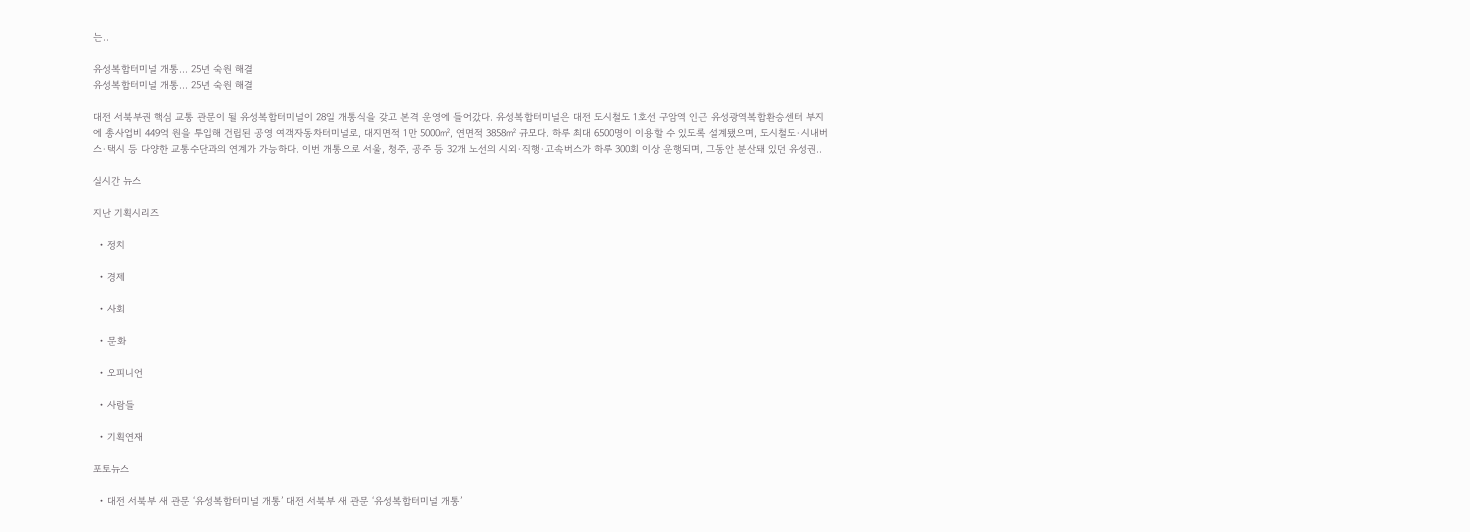는..

유성복합터미널 개통... 25년 숙원 해결
유성복합터미널 개통... 25년 숙원 해결

대전 서북부권 핵심 교통 관문이 될 유성복합터미널이 28일 개통식을 갖고 본격 운영에 들어갔다. 유성복합터미널은 대전 도시철도 1호선 구암역 인근 유성광역복합환승센터 부지에 총사업비 449억 원을 투입해 건립된 공영 여객자동차터미널로, 대지면적 1만 5000㎡, 연면적 3858㎡ 규모다. 하루 최대 6500명이 이용할 수 있도록 설계됐으며, 도시철도·시내버스·택시 등 다양한 교통수단과의 연계가 가능하다. 이번 개통으로 서울, 청주, 공주 등 32개 노선의 시외·직행·고속버스가 하루 300회 이상 운행되며, 그동안 분산돼 있던 유성권..

실시간 뉴스

지난 기획시리즈

  • 정치

  • 경제

  • 사회

  • 문화

  • 오피니언

  • 사람들

  • 기획연재

포토뉴스

  • 대전 서북부 새 관문 ‘유성복합터미널 개통’ 대전 서북부 새 관문 ‘유성복합터미널 개통’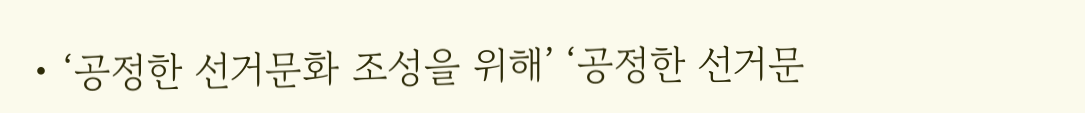• ‘공정한 선거문화 조성을 위해’ ‘공정한 선거문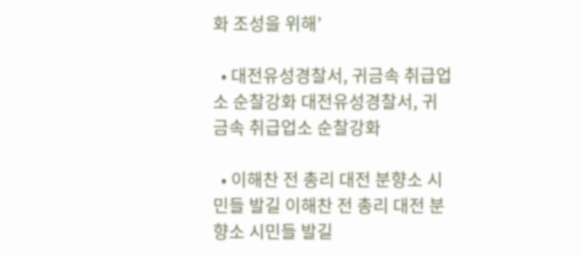화 조성을 위해’

  • 대전유성경찰서, 귀금속 취급업소 순찰강화 대전유성경찰서, 귀금속 취급업소 순찰강화

  • 이해찬 전 총리 대전 분향소 시민들 발길 이해찬 전 총리 대전 분향소 시민들 발길